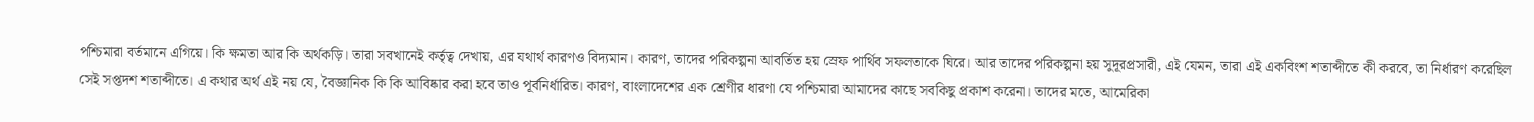পশ্চিমারা বর্তমানে এগিয়ে। কি ক্ষমতা আর কি অর্থকড়ি। তারা সবখানেই কর্তৃত্ব দেখায়, এর যথার্থ কারণও বিদ্যমান। কারণ, তাদের পরিকল্পনা আবর্তিত হয় স্রেফ পার্থিব সফলতাকে ঘিরে। আর তাদের পরিকল্পনা হয় সুদূরপ্রসারী, এই যেমন, তারা এই একবিংশ শতাব্দীতে কী করবে, তা নির্ধারণ করেছিল সেই সপ্তদশ শতাব্দীতে। এ কথার অর্থ এই নয় যে, বৈজ্ঞানিক কি কি আবিষ্কার করা হবে তাও পূর্বনির্ধারিত। কারণ, বাংলাদেশের এক শ্রেণীর ধারণা যে পশ্চিমারা আমাদের কাছে সবকিছু প্রকাশ করেনা। তাদের মতে, আমেরিকা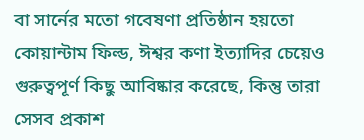বা সার্নের মতো গবেষণা প্রতিষ্ঠান হয়তো কোয়ান্টাম ফিল্ড, ঈশ্বর কণা ইত্যাদির চেয়েও গুরুত্বপূর্ণ কিছু আবিষ্কার করেছে, কিন্তু তারা সেসব প্রকাশ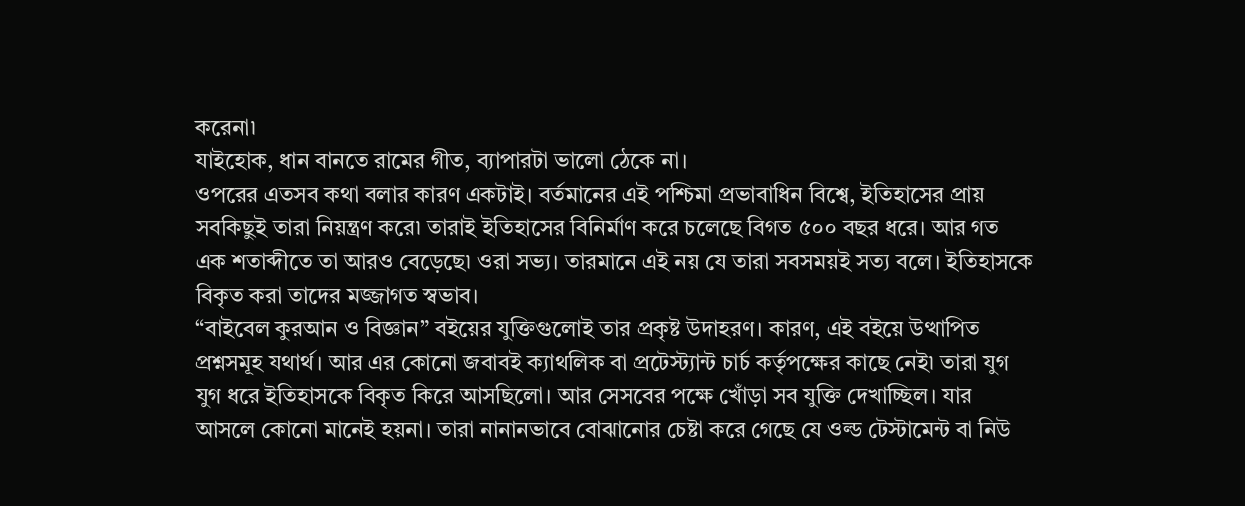করেনা৷
যাইহোক, ধান বানতে রামের গীত, ব্যাপারটা ভালো ঠেকে না।
ওপরের এতসব কথা বলার কারণ একটাই। বর্তমানের এই পশ্চিমা প্রভাবাধিন বিশ্বে, ইতিহাসের প্রায় সবকিছুই তারা নিয়ন্ত্রণ করে৷ তারাই ইতিহাসের বিনির্মাণ করে চলেছে বিগত ৫০০ বছর ধরে। আর গত এক শতাব্দীতে তা আরও বেড়েছে৷ ওরা সভ্য। তারমানে এই নয় যে তারা সবসময়ই সত্য বলে। ইতিহাসকে বিকৃত করা তাদের মজ্জাগত স্বভাব।
“বাইবেল কুরআন ও বিজ্ঞান” বইয়ের যুক্তিগুলোই তার প্রকৃষ্ট উদাহরণ। কারণ, এই বইয়ে উত্থাপিত প্রশ্নসমূহ যথার্থ। আর এর কোনো জবাবই ক্যাথলিক বা প্রটেস্ট্যান্ট চার্চ কর্তৃপক্ষের কাছে নেই৷ তারা যুগ যুগ ধরে ইতিহাসকে বিকৃত কিরে আসছিলো। আর সেসবের পক্ষে খোঁড়া সব যুক্তি দেখাচ্ছিল। যার আসলে কোনো মানেই হয়না। তারা নানানভাবে বোঝানোর চেষ্টা করে গেছে যে ওল্ড টেস্টামেন্ট বা নিউ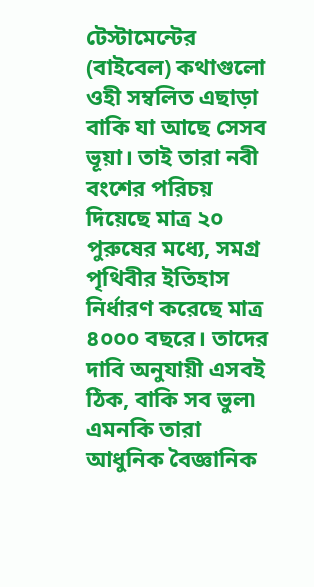টেস্টামেন্টের (বাইবেল) কথাগুলো ওহী সম্বলিত এছাড়া বাকি যা আছে সেসব ভূয়া। তাই তারা নবী বংশের পরিচয় দিয়েছে মাত্র ২০ পুরুষের মধ্যে, সমগ্র পৃথিবীর ইতিহাস নির্ধারণ করেছে মাত্র ৪০০০ বছরে। তাদের দাবি অনুযায়ী এসবই ঠিক, বাকি সব ভুল৷ এমনকি তারা আধুনিক বৈজ্ঞানিক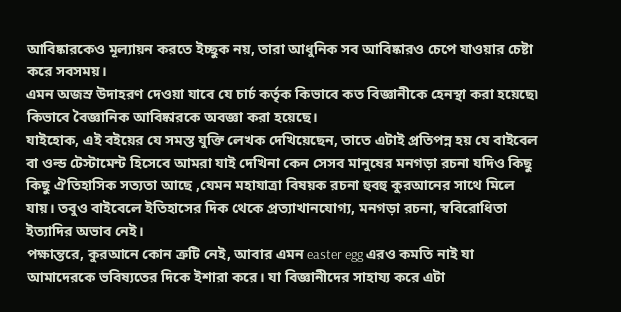আবিষ্কারকেও মূল্যায়ন করতে ইচ্ছুক নয়, তারা আধুনিক সব আবিষ্কারও চেপে যাওয়ার চেষ্টা করে সবসময়।
এমন অজস্র উদাহরণ দেওয়া যাবে যে চার্চ কর্তৃক কিভাবে কত বিজ্ঞানীকে হেনস্থা করা হয়েছে৷ কিভাবে বৈজ্ঞানিক আবিষ্কারকে অবজ্ঞা করা হয়েছে।
যাইহোক, এই বইয়ের যে সমস্ত যুক্তি লেখক দেখিয়েছেন, তাতে এটাই প্রতিপন্ন হয় যে বাইবেল বা ওল্ড টেস্টামেন্ট হিসেবে আমরা যাই দেখিনা কেন সেসব মানুষের মনগড়া রচনা যদিও কিছু কিছু ঐতিহাসিক সত্যতা আছে ,যেমন মহাযাত্রা বিষয়ক রচনা হুবহু কুরআনের সাথে মিলে যায়। তবুও বাইবেলে ইতিহাসের দিক থেকে প্রত্যাখানযোগ্য, মনগড়া রচনা, স্ববিরোধিতা ইত্যাদির অভাব নেই।
পক্ষান্তরে, কুরআনে কোন ত্রুটি নেই, আবার এমন easter egg এরও কমতি নাই যা আমাদেরকে ভবিষ্যতের দিকে ইশারা করে। যা বিজ্ঞানীদের সাহায্য করে এটা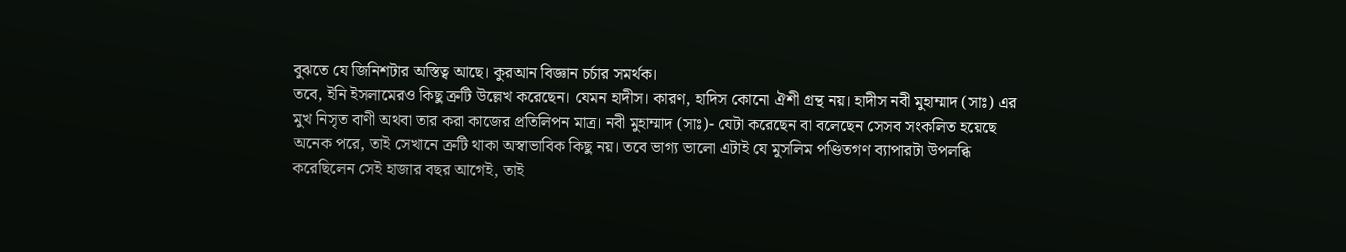বুঝতে যে জিনিশটার অস্তিত্ব আছে। কুরআন বিজ্ঞান চর্চার সমর্থক।
তবে, ইনি ইসলামেরও কিছু ত্রুটি উল্লেখ করেছেন। যেমন হাদীস। কারণ, হাদিস কোনো ঐশী গ্রন্থ নয়। হাদীস নবী মুহাম্মাদ (সাঃ) এর মুখ নিসৃত বাণী অথবা তার করা কাজের প্রতিলিপন মাত্র। নবী মুহাম্মাদ (সাঃ)- যেটা করেছেন বা বলেছেন সেসব সংকলিত হয়েছে অনেক পরে, তাই সেখানে ত্রুটি থাকা অস্বাভাবিক কিছু নয়। তবে ভাগ্য ভালো এটাই যে মুসলিম পণ্ডিতগণ ব্যাপারটা উপলব্ধি করেছিলেন সেই হাজার বছর আগেই, তাই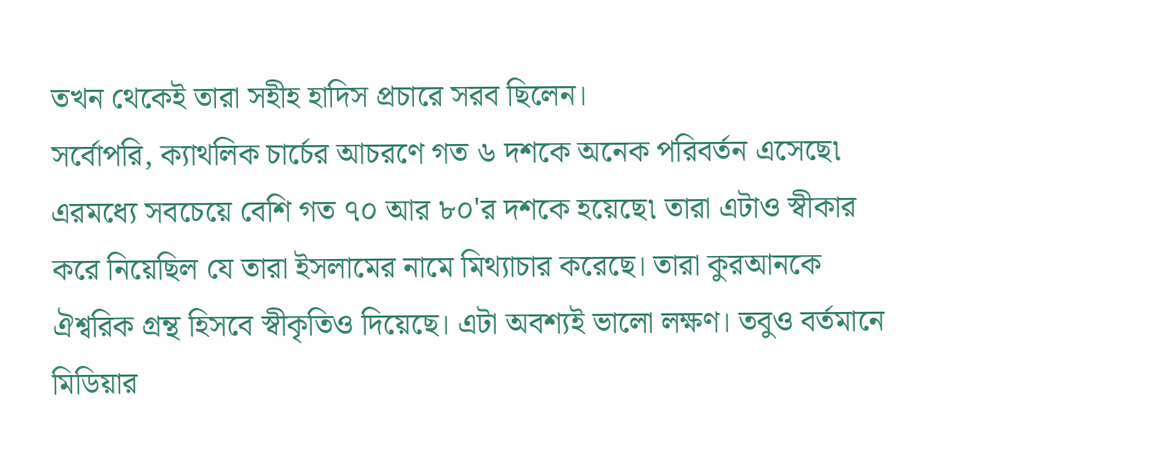তখন থেকেই তারা সহীহ হাদিস প্রচারে সরব ছিলেন।
সর্বোপরি, ক্যাথলিক চার্চের আচরণে গত ৬ দশকে অনেক পরিবর্তন এসেছে৷ এরমধ্যে সবচেয়ে বেশি গত ৭০ আর ৮০'র দশকে হয়েছে৷ তারা এটাও স্বীকার করে নিয়েছিল যে তারা ইসলামের নামে মিথ্যাচার করেছে। তারা কুরআনকে ঐশ্বরিক গ্রন্থ হিসবে স্বীকৃতিও দিয়েছে। এটা অবশ্যই ভালো লক্ষণ। তবুও বর্তমানে মিডিয়ার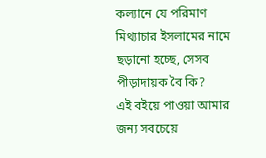কল্যানে যে পরিমাণ মিথ্যাচার ইসলামের নামে ছড়ানো হচ্ছে, সেসব পীড়াদায়ক বৈ কি?
এই বইয়ে পাওয়া আমার জন্য সবচেয়ে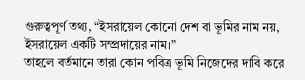গুরুত্বপূর্ণ তথ্য, “ইসরায়েল কোনো দেশ বা ভূমির নাম নয়, ইসরায়েল একটি সম্প্রদায়ের নাম।”
তাহলে বর্তমানে তারা কোন পবিত্র ভূমি নিজেদের দাবি করে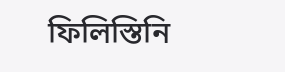ফিলিস্তিনি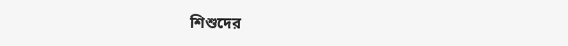শিশুদের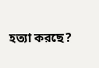হত্যা করছে?